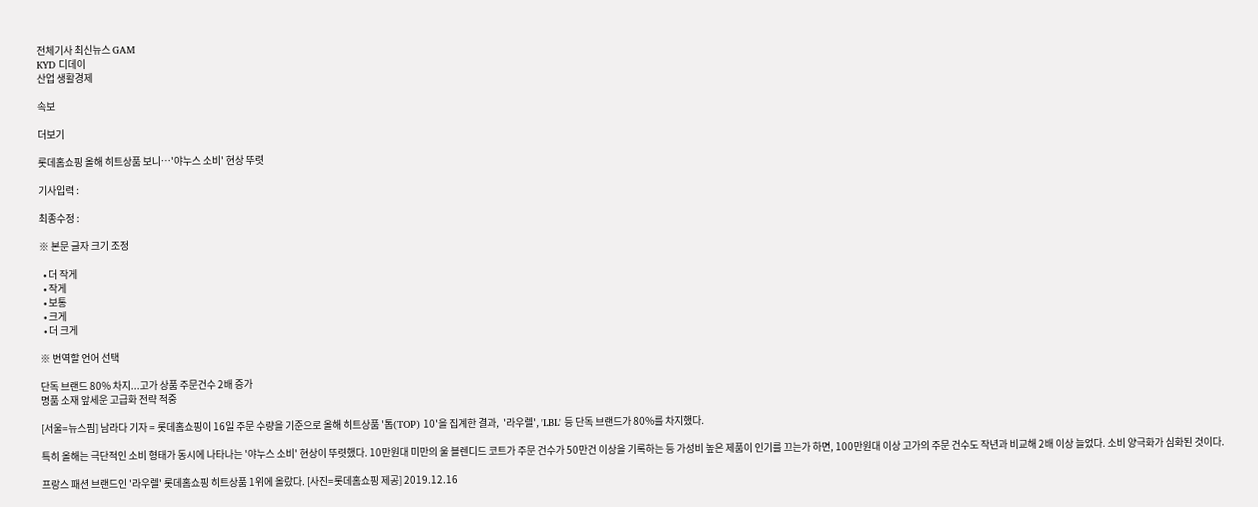전체기사 최신뉴스 GAM
KYD 디데이
산업 생활경제

속보

더보기

롯데홈쇼핑 올해 히트상품 보니…'야누스 소비' 현상 뚜렷

기사입력 :

최종수정 :

※ 본문 글자 크기 조정

  • 더 작게
  • 작게
  • 보통
  • 크게
  • 더 크게

※ 번역할 언어 선택

단독 브랜드 80% 차지...고가 상품 주문건수 2배 증가
명품 소재 앞세운 고급화 전략 적중

[서울=뉴스핌] 남라다 기자 = 롯데홈쇼핑이 16일 주문 수량을 기준으로 올해 히트상품 '톱(TOP) 10'을 집계한 결과,  '라우렐', 'LBL' 등 단독 브랜드가 80%를 차지했다.

특히 올해는 극단적인 소비 형태가 동시에 나타나는 '야누스 소비' 현상이 뚜렷했다. 10만원대 미만의 울 블렌디드 코트가 주문 건수가 50만건 이상을 기록하는 등 가성비 높은 제품이 인기를 끄는가 하면, 100만원대 이상 고가의 주문 건수도 작년과 비교해 2배 이상 늘었다. 소비 양극화가 심화된 것이다.

프랑스 패션 브랜드인 '라우렐' 롯데홈쇼핑 히트상품 1위에 올랐다. [사진=롯데홈쇼핑 제공] 2019.12.16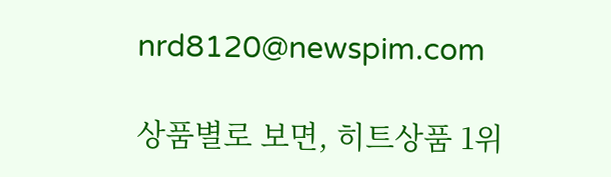nrd8120@newspim.com

상품별로 보면, 히트상품 1위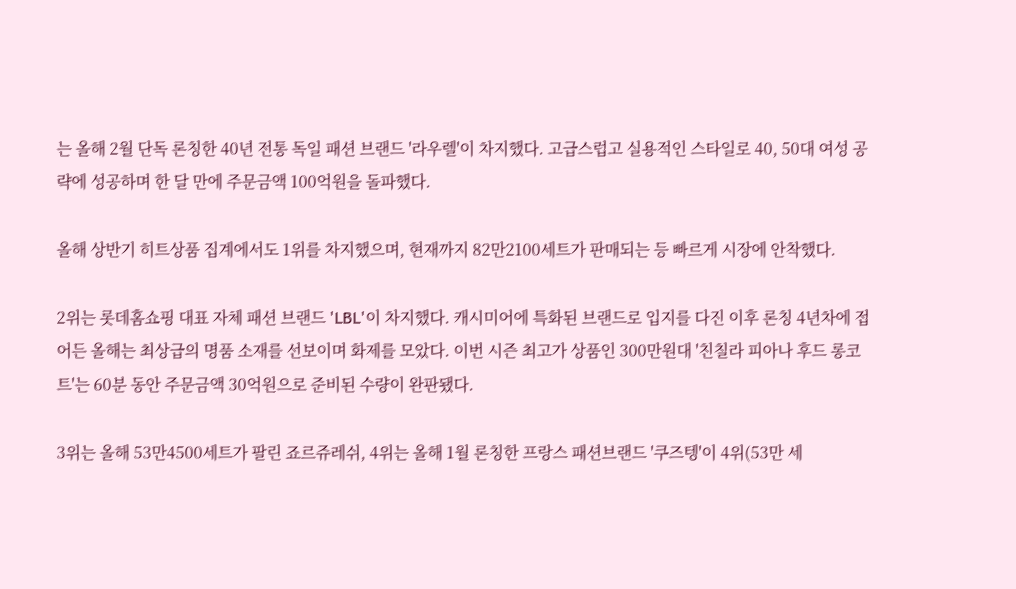는 올해 2월 단독 론칭한 40년 전통 독일 패션 브랜드 '라우렐'이 차지했다. 고급스럽고 실용적인 스타일로 40, 50대 여성 공략에 성공하며 한 달 만에 주문금액 100억원을 돌파했다.

올해 상반기 히트상품 집계에서도 1위를 차지했으며, 현재까지 82만2100세트가 판매되는 등 빠르게 시장에 안착했다.

2위는 롯데홈쇼핑 대표 자체 패션 브랜드 'LBL'이 차지했다. 캐시미어에 특화된 브랜드로 입지를 다진 이후 론칭 4년차에 접어든 올해는 최상급의 명품 소재를 선보이며 화제를 모았다. 이번 시즌 최고가 상품인 300만원대 '친칠라 피아나 후드 롱코트'는 60분 동안 주문금액 30억원으로 준비된 수량이 완판됐다.

3위는 올해 53만4500세트가 팔린 죠르쥬레쉬, 4위는 올해 1월 론칭한 프랑스 패션브랜드 '쿠즈텡'이 4위(53만 세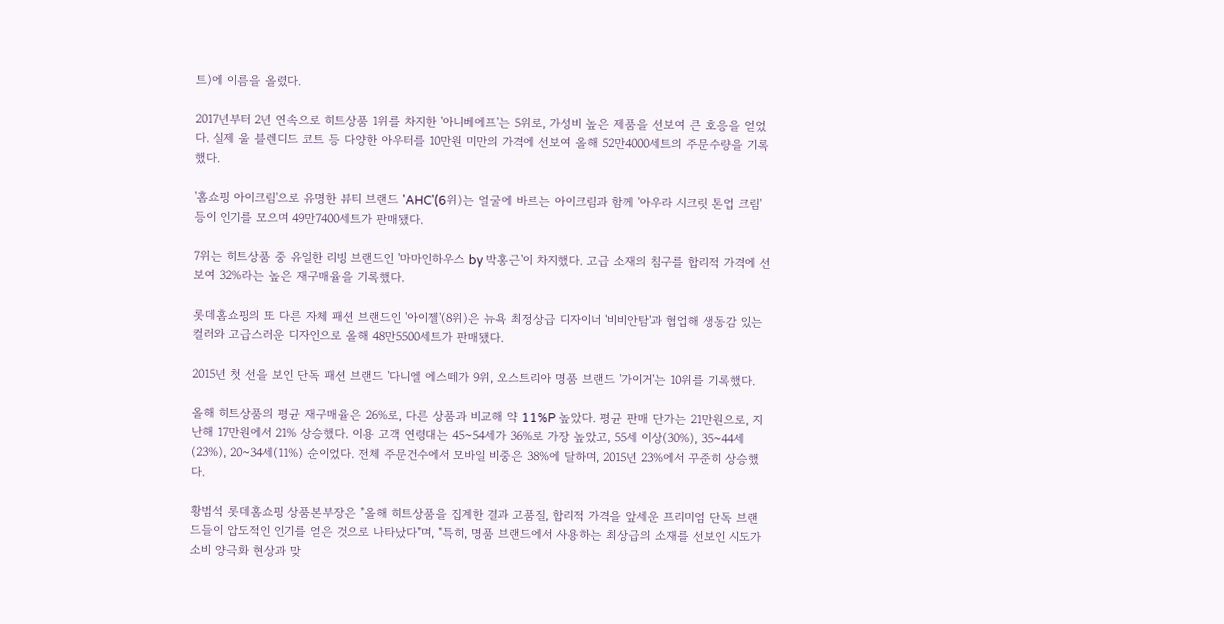트)에 이름을 올렸다.

2017년부터 2년 연속으로 히트상품 1위를 차지한 '아니베에프'는 5위로, 가성비 높은 제품을 선보여 큰 호응을 얻었다. 실제 울 블렌디드 코트 등 다양한 아우터를 10만원 미만의 가격에 선보여 올해 52만4000세트의 주문수량을 기록했다.

'홈쇼핑 아이크림'으로 유명한 뷰티 브랜드 'AHC'(6위)는 얼굴에 바르는 아이크림과 함께 '아우라 시크릿 톤업 크림' 등이 인기를 모으며 49만7400세트가 판매됐다.

7위는 히트상품 중 유일한 리빙 브랜드인 '마마인하우스 by 박홍근'이 차지했다. 고급 소재의 침구를 합리적 가격에 선보여 32%라는 높은 재구매율을 기록했다.

롯데홈쇼핑의 또 다른 자체 패션 브랜드인 '아이젤'(8위)은 뉴욕 최정상급 디자이너 '비비안탐'과 협업해 생동감 있는 컬러와 고급스러운 디자인으로 올해 48만5500세트가 판매됐다.

2015년 첫 선을 보인 단독 패션 브랜드 '다니엘 에스떼가 9위, 오스트리아 명품 브랜드 '가이거'는 10위를 기록했다.

올해 히트상품의 평균 재구매율은 26%로, 다른 상품과 비교해 약 11%P 높았다. 평균 판매 단가는 21만원으로, 지난해 17만원에서 21% 상승했다. 이용 고객 연령대는 45~54세가 36%로 가장 높았고, 55세 이상(30%), 35~44세(23%), 20~34세(11%) 순이었다. 전체 주문건수에서 모바일 비중은 38%에 달하며, 2015년 23%에서 꾸준히 상승했다.

황범석 롯데홈쇼핑 상품본부장은 "올해 히트상품을 집계한 결과 고품질, 합리적 가격을 앞세운 프리미엄 단독 브랜드들이 압도적인 인기를 얻은 것으로 나타났다"며, "특히, 명품 브랜드에서 사용하는 최상급의 소재를 선보인 시도가 소비 양극화 현상과 맞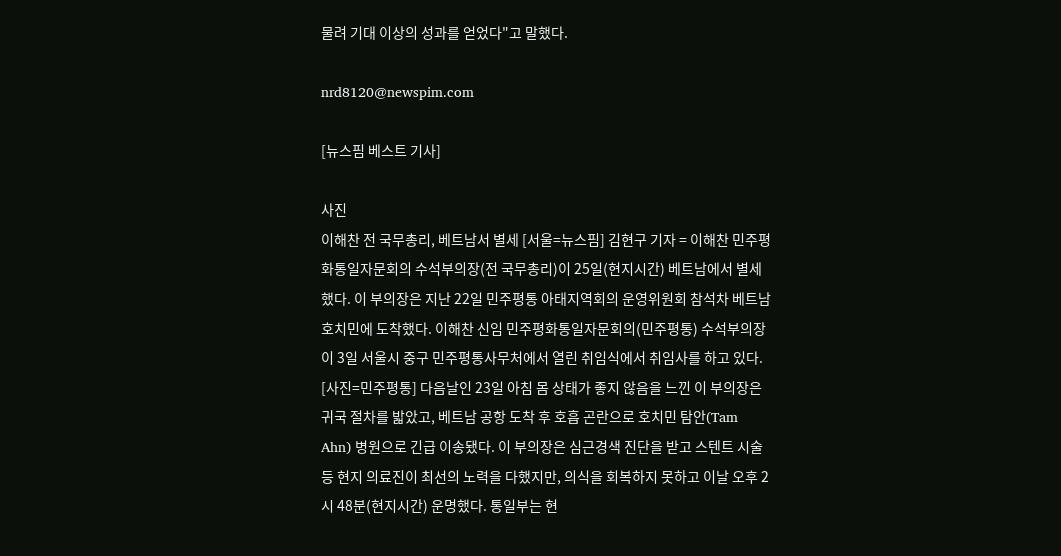물려 기대 이상의 성과를 얻었다"고 말했다.

nrd8120@newspim.com

[뉴스핌 베스트 기사]

사진
이해찬 전 국무총리, 베트남서 별세 [서울=뉴스핌] 김현구 기자 = 이해찬 민주평화통일자문회의 수석부의장(전 국무총리)이 25일(현지시간) 베트남에서 별세했다. 이 부의장은 지난 22일 민주평통 아태지역회의 운영위원회 참석차 베트남 호치민에 도착했다. 이해찬 신임 민주평화통일자문회의(민주평통) 수석부의장이 3일 서울시 중구 민주평통사무처에서 열린 취임식에서 취임사를 하고 있다. [사진=민주평통] 다음날인 23일 아침 몸 상태가 좋지 않음을 느낀 이 부의장은 귀국 절차를 밟았고, 베트남 공항 도착 후 호흡 곤란으로 호치민 탐안(Tam Ahn) 병원으로 긴급 이송됐다. 이 부의장은 심근경색 진단을 받고 스텐트 시술 등 현지 의료진이 최선의 노력을 다했지만, 의식을 회복하지 못하고 이날 오후 2시 48분(현지시간) 운명했다. 통일부는 현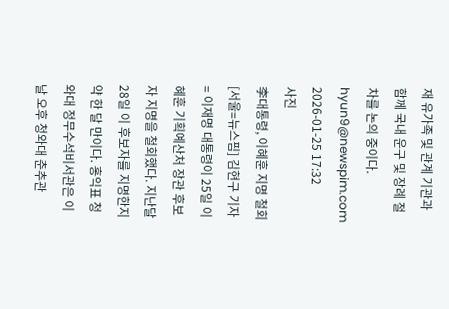재 유가족 및 관계 기관과 함께 국내 운구 및 장례 절차를 논의 중이다. hyun9@newspim.com 2026-01-25 17:32
사진
李대통령, 이혜훈 지명 철회 [서울=뉴스핌] 김현구 기자 = 이재명 대통령이 25일 이혜훈 기획예산처 장관 후보자 지명을 철회했다. 지난달 28일 이 후보자를 지명한지 약 한 달 만이다. 홍익표 청와대 정무수석비서관은 이날 오후 청와대 춘추관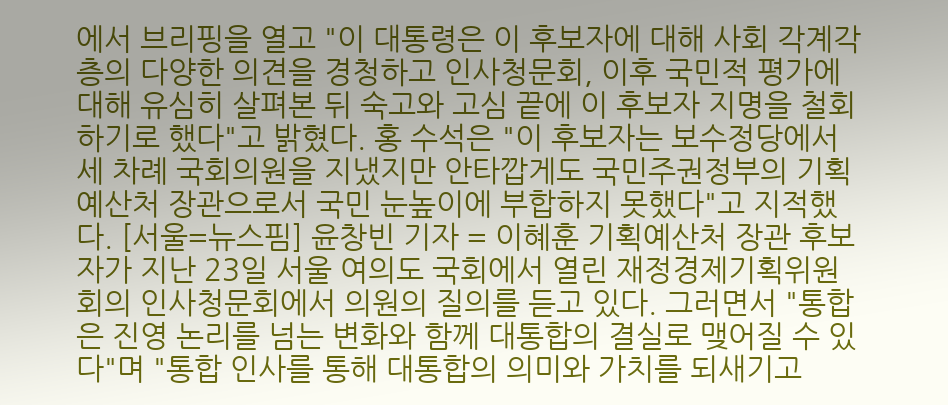에서 브리핑을 열고 "이 대통령은 이 후보자에 대해 사회 각계각층의 다양한 의견을 경청하고 인사청문회, 이후 국민적 평가에 대해 유심히 살펴본 뒤 숙고와 고심 끝에 이 후보자 지명을 철회하기로 했다"고 밝혔다. 홍 수석은 "이 후보자는 보수정당에서 세 차례 국회의원을 지냈지만 안타깝게도 국민주권정부의 기획예산처 장관으로서 국민 눈높이에 부합하지 못했다"고 지적했다. [서울=뉴스핌] 윤창빈 기자 = 이혜훈 기획예산처 장관 후보자가 지난 23일 서울 여의도 국회에서 열린 재정경제기획위원회의 인사청문회에서 의원의 질의를 듣고 있다. 그러면서 "통합은 진영 논리를 넘는 변화와 함께 대통합의 결실로 맺어질 수 있다"며 "통합 인사를 통해 대통합의 의미와 가치를 되새기고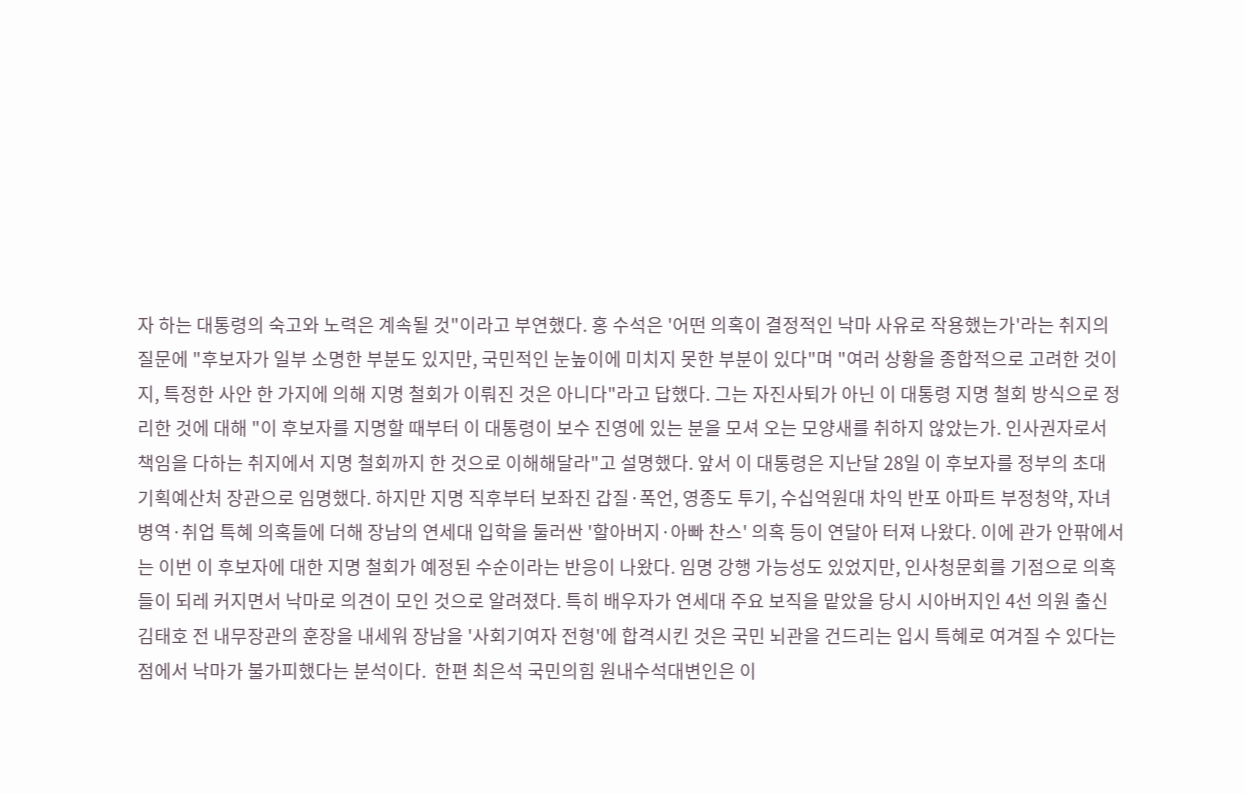자 하는 대통령의 숙고와 노력은 계속될 것"이라고 부연했다. 홍 수석은 '어떤 의혹이 결정적인 낙마 사유로 작용했는가'라는 취지의 질문에 "후보자가 일부 소명한 부분도 있지만, 국민적인 눈높이에 미치지 못한 부분이 있다"며 "여러 상황을 종합적으로 고려한 것이지, 특정한 사안 한 가지에 의해 지명 철회가 이뤄진 것은 아니다"라고 답했다. 그는 자진사퇴가 아닌 이 대통령 지명 철회 방식으로 정리한 것에 대해 "이 후보자를 지명할 때부터 이 대통령이 보수 진영에 있는 분을 모셔 오는 모양새를 취하지 않았는가. 인사권자로서 책임을 다하는 취지에서 지명 철회까지 한 것으로 이해해달라"고 설명했다. 앞서 이 대통령은 지난달 28일 이 후보자를 정부의 초대 기획예산처 장관으로 임명했다. 하지만 지명 직후부터 보좌진 갑질·폭언, 영종도 투기, 수십억원대 차익 반포 아파트 부정청약, 자녀 병역·취업 특혜 의혹들에 더해 장남의 연세대 입학을 둘러싼 '할아버지·아빠 찬스' 의혹 등이 연달아 터져 나왔다. 이에 관가 안팎에서는 이번 이 후보자에 대한 지명 철회가 예정된 수순이라는 반응이 나왔다. 임명 강행 가능성도 있었지만, 인사청문회를 기점으로 의혹들이 되레 커지면서 낙마로 의견이 모인 것으로 알려졌다. 특히 배우자가 연세대 주요 보직을 맡았을 당시 시아버지인 4선 의원 출신 김태호 전 내무장관의 훈장을 내세워 장남을 '사회기여자 전형'에 합격시킨 것은 국민 뇌관을 건드리는 입시 특혜로 여겨질 수 있다는 점에서 낙마가 불가피했다는 분석이다.  한편 최은석 국민의힘 원내수석대변인은 이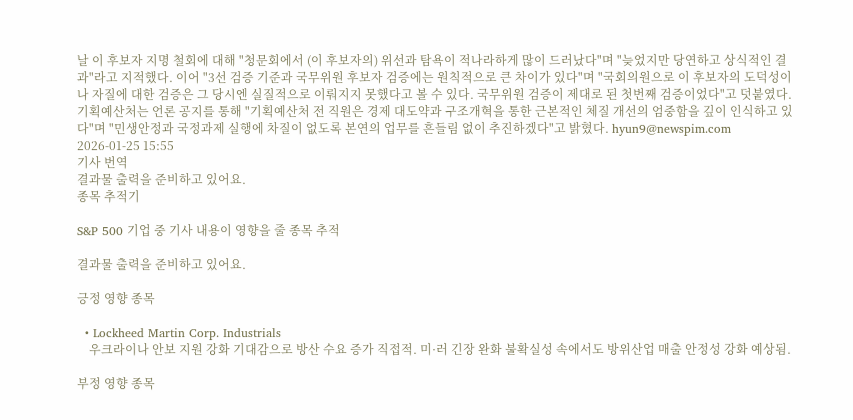날 이 후보자 지명 철회에 대해 "청문회에서 (이 후보자의) 위선과 탐욕이 적나라하게 많이 드러났다"며 "늦었지만 당연하고 상식적인 결과"라고 지적했다. 이어 "3선 검증 기준과 국무위원 후보자 검증에는 원칙적으로 큰 차이가 있다"며 "국회의원으로 이 후보자의 도덕성이나 자질에 대한 검증은 그 당시엔 실질적으로 이뤄지지 못했다고 볼 수 있다. 국무위원 검증이 제대로 된 첫번째 검증이었다"고 덧붙였다. 기획예산처는 언론 공지를 통해 "기획예산처 전 직원은 경제 대도약과 구조개혁을 통한 근본적인 체질 개선의 엄중함을 깊이 인식하고 있다"며 "민생안정과 국정과제 실행에 차질이 없도록 본연의 업무를 흔들림 없이 추진하겠다"고 밝혔다. hyun9@newspim.com 2026-01-25 15:55
기사 번역
결과물 출력을 준비하고 있어요.
종목 추적기

S&P 500 기업 중 기사 내용이 영향을 줄 종목 추적

결과물 출력을 준비하고 있어요.

긍정 영향 종목

  • Lockheed Martin Corp. Industrials
    우크라이나 안보 지원 강화 기대감으로 방산 수요 증가 직접적. 미·러 긴장 완화 불확실성 속에서도 방위산업 매출 안정성 강화 예상됨.

부정 영향 종목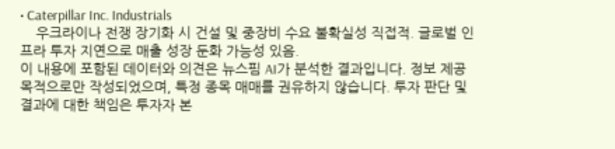• Caterpillar Inc. Industrials
    우크라이나 전쟁 장기화 시 건설 및 중장비 수요 불확실성 직접적. 글로벌 인프라 투자 지연으로 매출 성장 둔화 가능성 있음.
이 내용에 포함된 데이터와 의견은 뉴스핌 AI가 분석한 결과입니다. 정보 제공 목적으로만 작성되었으며, 특정 종목 매매를 권유하지 않습니다. 투자 판단 및 결과에 대한 책임은 투자자 본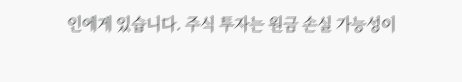인에게 있습니다. 주식 투자는 원금 손실 가능성이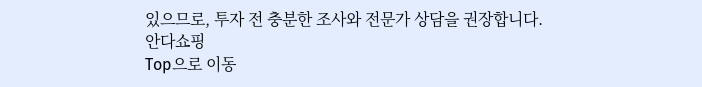있으므로, 투자 전 충분한 조사와 전문가 상담을 권장합니다.
안다쇼핑
Top으로 이동